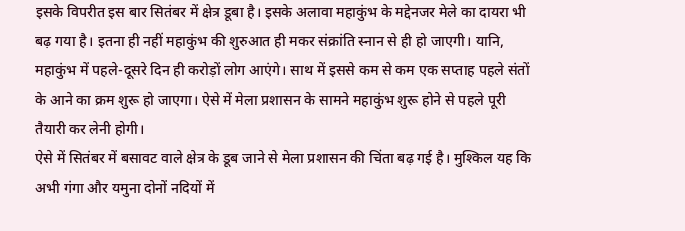इसके विपरीत इस बार सितंबर में क्षेत्र डूबा है। इसके अलावा महाकुंभ के मद्देनजर मेले का दायरा भी बढ़ गया है। इतना ही नहीं महाकुंभ की शुरुआत ही मकर संक्रांति स्नान से ही हो जाएगी। यानि, महाकुंभ में पहले-दूसरे दिन ही करोड़ों लोग आएंगे। साथ में इससे कम से कम एक सप्ताह पहले संतों के आने का क्रम शुरू हो जाएगा। ऐसे में मेला प्रशासन के सामने महाकुंभ शुरू होने से पहले पूरी तैयारी कर लेनी होगी।
ऐसे में सितंबर में बसावट वाले क्षेत्र के डूब जाने से मेला प्रशासन की चिंता बढ़ गई है। मुश्किल यह कि अभी गंगा और यमुना दोनों नदियों में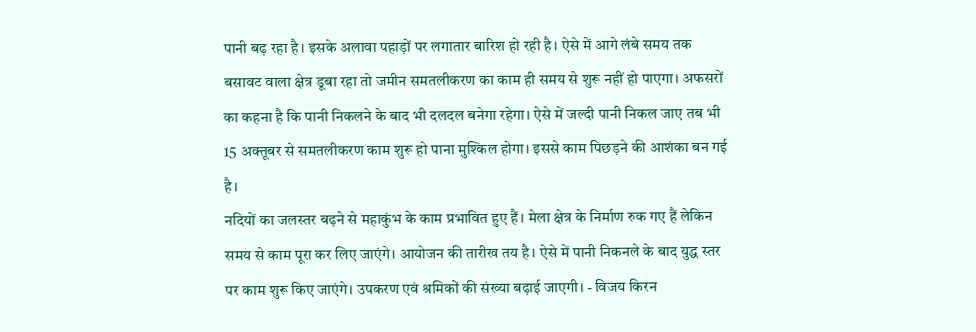पानी बढ़ रहा है। इसके अलावा पहाड़ों पर लगातार बारिश हो रही है। ऐसे में आगे लंबे समय तक बसावट वाला क्षेत्र डूबा रहा तो जमीन समतलीकरण का काम ही समय से शुरू नहीं हो पाएगा। अफसरों का कहना है कि पानी निकलने के बाद भी दलदल बनेगा रहेगा। ऐसे में जल्दी पानी निकल जाए तब भी 15 अक्तूबर से समतलीकरण काम शुरू हो पाना मुश्किल होगा। इससे काम पिछड़ने की आशंका बन गई है।
नदियों का जलस्तर बढ़ने से महाकुंभ के काम प्रभावित हुए हैं। मेला क्षेत्र के निर्माण रुक गए हैं लेकिन समय से काम पूरा कर लिए जाएंगे। आयोजन की तारीख तय है। ऐसे में पानी निकनले के बाद युद्ध स्तर पर काम शुरू किए जाएंगे। उपकरण एवं श्रमिकों की संख्या बढ़ाई जाएगी। - विजय किरन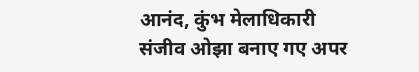आनंद, कुंभ मेलाधिकारी
संजीव ओझा बनाए गए अपर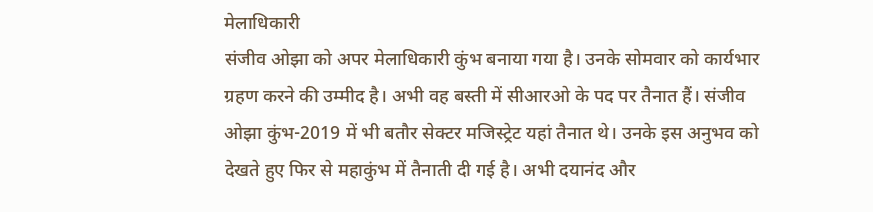मेलाधिकारी
संजीव ओझा को अपर मेलाधिकारी कुंभ बनाया गया है। उनके सोमवार को कार्यभार ग्रहण करने की उम्मीद है। अभी वह बस्ती में सीआरओ के पद पर तैनात हैं। संजीव ओझा कुंभ-2019 में भी बतौर सेक्टर मजिस्ट्रेट यहां तैनात थे। उनके इस अनुभव को देखते हुए फिर से महाकुंभ में तैनाती दी गई है। अभी दयानंद और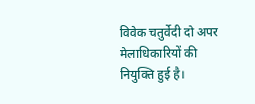विवेक चतुर्वेदी दो अपर मेलाधिकारियों की नियुक्ति हुई है।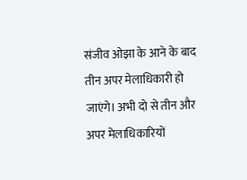संजीव ओझा के आने के बाद तीन अपर मेलाधिकारी हो जाएंगे। अभी दो से तीन और अपर मेलाधिकारियों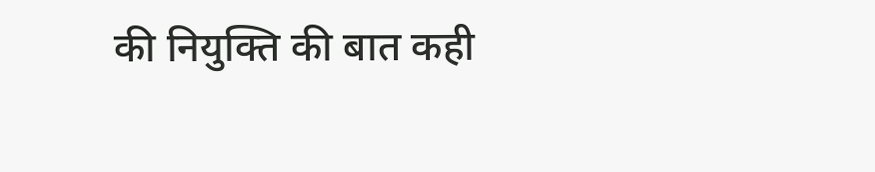की नियुक्ति की बात कही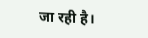जा रही है।